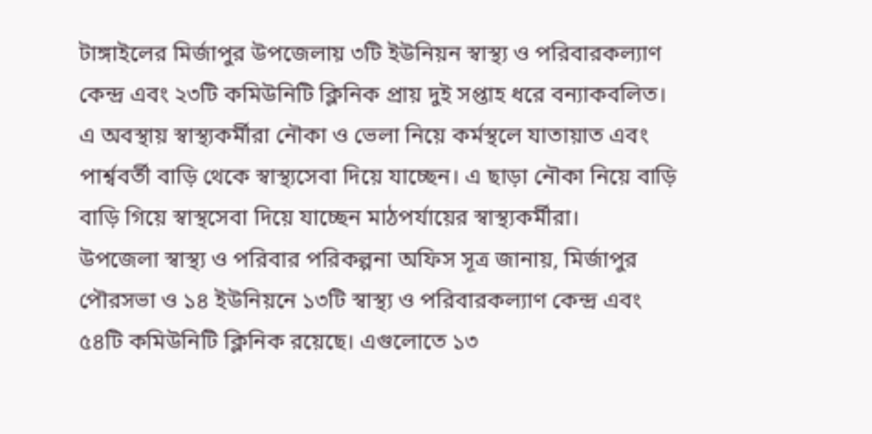টাঙ্গাইলের মির্জাপুর উপজেলায় ৩টি ইউনিয়ন স্বাস্থ্য ও পরিবারকল্যাণ কেন্দ্র এবং ২৩টি কমিউনিটি ক্লিনিক প্রায় দুই সপ্তাহ ধরে বন্যাকবলিত। এ অবস্থায় স্বাস্থ্যকর্মীরা নৌকা ও ভেলা নিয়ে কর্মস্থলে যাতায়াত এবং পার্শ্ববর্তী বাড়ি থেকে স্বাস্থ্যসেবা দিয়ে যাচ্ছেন। এ ছাড়া নৌকা নিয়ে বাড়ি বাড়ি গিয়ে স্বাস্থসেবা দিয়ে যাচ্ছেন মাঠপর্যায়ের স্বাস্থ্যকর্মীরা।
উপজেলা স্বাস্থ্য ও পরিবার পরিকল্পনা অফিস সূত্র জানায়, মির্জাপুর পৌরসভা ও ১৪ ইউনিয়নে ১৩টি স্বাস্থ্য ও পরিবারকল্যাণ কেন্দ্র এবং ৫৪টি কমিউনিটি ক্লিনিক রয়েছে। এগুলোতে ১৩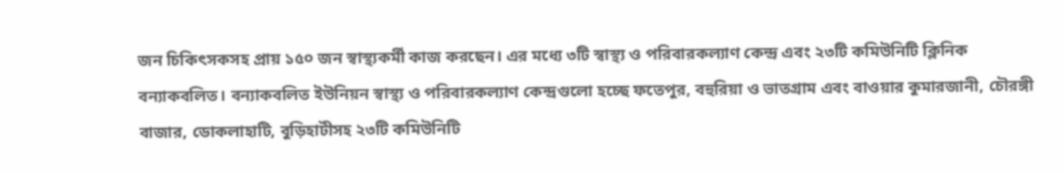জন চিকিৎসকসহ প্রায় ১৫০ জন স্বাস্থ্যকর্মী কাজ করছেন। এর মধ্যে ৩টি স্বাস্থ্য ও পরিবারকল্যাণ কেন্দ্র এবং ২৩টি কমিউনিটি ক্লিনিক বন্যাকবলিত। বন্যাকবলিত ইউনিয়ন স্বাস্থ্য ও পরিবারকল্যাণ কেন্দ্রগুলো হচ্ছে ফতেপুর, বহুরিয়া ও ভাতগ্রাম এবং বাওয়ার কুমারজানী, চৌরঙ্গী বাজার, ডোকলাহাটি, বুড়িহাটীসহ ২৩টি কমিউনিটি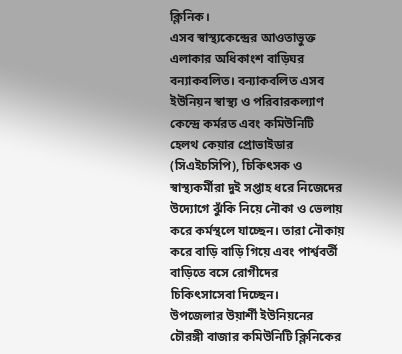ক্লিনিক।
এসব স্বাস্থ্যকেন্দ্রের আওতাভুক্ত এলাকার অধিকাংশ বাড়িঘর বন্যাকবলিত। বন্যাকবলিত এসব ইউনিয়ন স্বাস্থ্য ও পরিবারকল্যাণ কেন্দ্রে কর্মরত এবং কমিউনিটি হেলথ কেয়ার প্রোভাইডার (সিএইচসিপি), চিকিৎসক ও স্বাস্থ্যকর্মীরা দুই সপ্তাহ ধরে নিজেদের উদ্যোগে ঝুঁকি নিয়ে নৌকা ও ভেলায় করে কর্মস্থলে যাচ্ছেন। তারা নৌকায় করে বাড়ি বাড়ি গিয়ে এবং পার্শ্ববর্তী বাড়িতে বসে রোগীদের চিকিৎসাসেবা দিচ্ছেন।
উপজেলার উয়ার্শী ইউনিয়নের চৌরঙ্গী বাজার কমিউনিটি ক্লিনিকের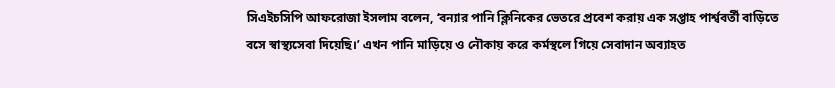সিএইচসিপি আফরোজা ইসলাম বলেন, ‘বন্যার পানি ক্লিনিকের ভেতরে প্রবেশ করায় এক সপ্তাহ পার্শ্ববর্তী বাড়িতে বসে স্বাস্থ্যসেবা দিয়েছি।’ এখন পানি মাড়িয়ে ও নৌকায় করে কর্মস্থলে গিয়ে সেবাদান অব্যাহত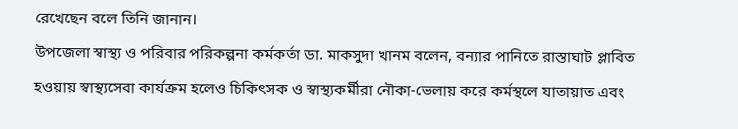রেখেছেন বলে তিনি জানান।
উপজেলা স্বাস্থ্য ও পরিবার পরিকল্পনা কর্মকর্তা ডা. মাকসুদা খানম বলেন, বন্যার পানিতে রাস্তাঘাট প্লাবিত হওয়ায় স্বাস্থ্যসেবা কার্যক্রম হলেও চিকিৎসক ও স্বাস্থ্যকর্মীরা নৌকা-ভেলায় করে কর্মস্থলে যাতায়াত এবং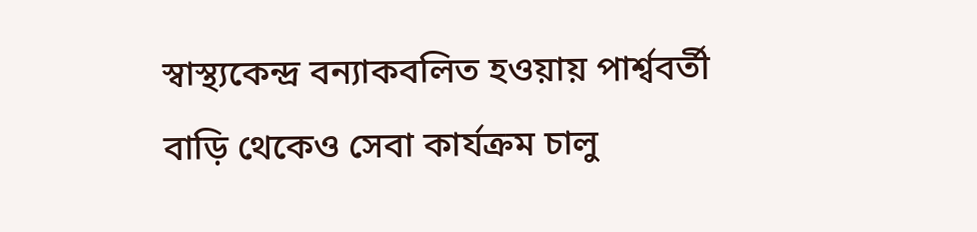স্বাস্থ্যকেন্দ্র বন্যাকবলিত হওয়ায় পার্শ্ববর্তী বাড়ি থেকেও সেবা কার্যক্রম চালু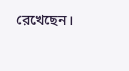রেখেছেন।